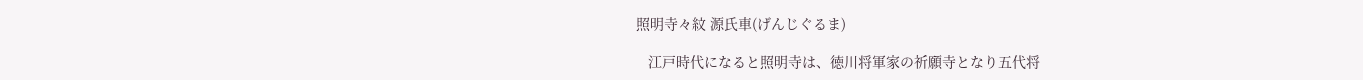照明寺々紋 源氏車(げんじぐるま)

   江戸時代になると照明寺は、徳川将軍家の祈願寺となり五代将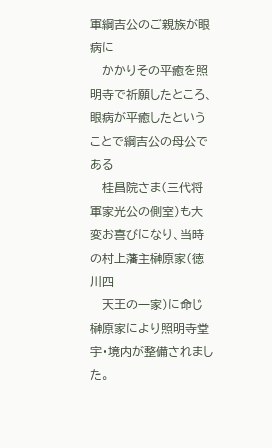軍綱吉公のご親族が眼病に
   かかりその平癒を照明寺で祈願したところ、眼病が平癒したということで綱吉公の母公である
   桂昌院さま(三代将軍家光公の側室)も大変お喜びになり、当時の村上藩主榊原家(徳川四
   天王の一家)に命じ榊原家により照明寺堂宇・境内が整備されました。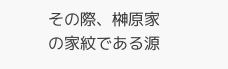その際、榊原家の家紋である源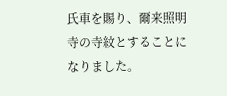氏車を賜り、爾来照明寺の寺紋とすることになりました。